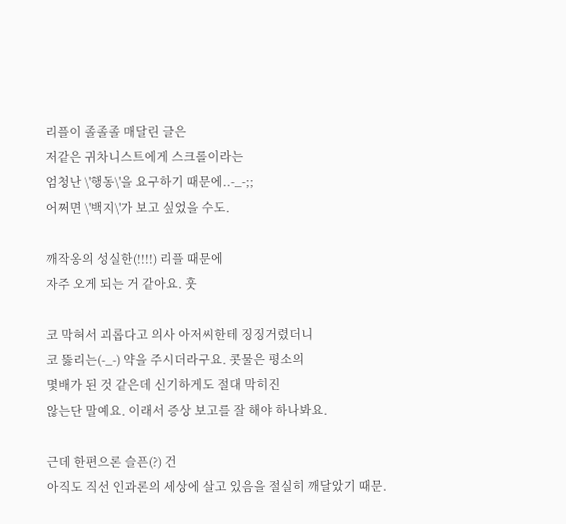리플이 졸졸졸 매달린 글은
저같은 귀차니스트에게 스크롤이라는
엄청난 \'행동\'을 요구하기 때문에..-_-;;
어쩌면 \'백지\'가 보고 싶었을 수도.

깨작옹의 성실한(!!!!) 리플 때문에
자주 오게 되는 거 같아요. 훗

코 막혀서 괴롭다고 의사 아저씨한테 징징거렸더니
코 뚫리는(-_-) 약을 주시더라구요. 콧물은 평소의
몇배가 된 것 같은데 신기하게도 절대 막히진
않는단 말예요. 이래서 증상 보고를 잘 해야 하나봐요.

근데 한편으론 슬픈(?) 건
아직도 직선 인과론의 세상에 살고 있음을 절실히 깨달았기 때문.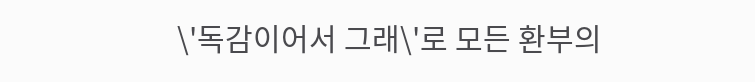\'독감이어서 그래\'로 모든 환부의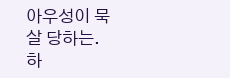아우성이 묵살 당하는.
하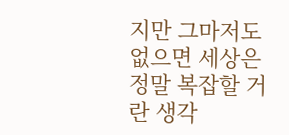지만 그마저도 없으면 세상은 정말 복잡할 거란 생각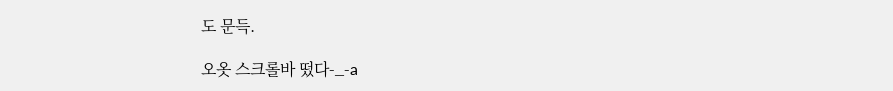도 문득.

오옷 스크롤바 떴다-_-a